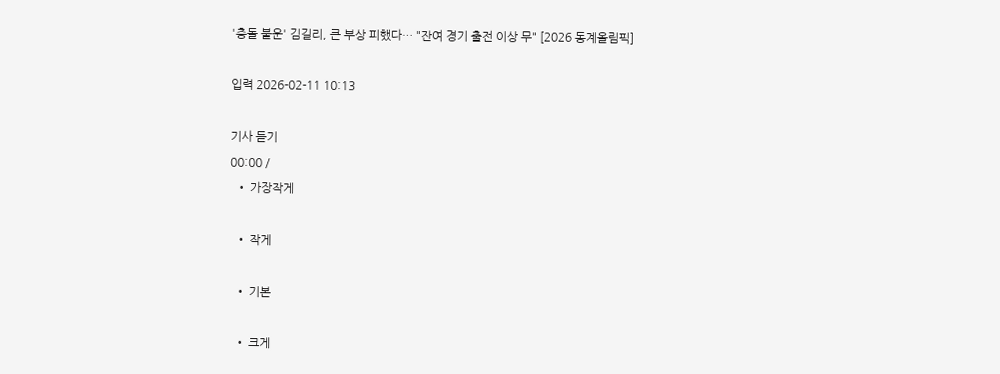'충돌 불운' 김길리, 큰 부상 피했다… "잔여 경기 출전 이상 무" [2026 동계올림픽]

입력 2026-02-11 10:13

기사 듣기
00:00 /
  • 가장작게

  • 작게

  • 기본

  • 크게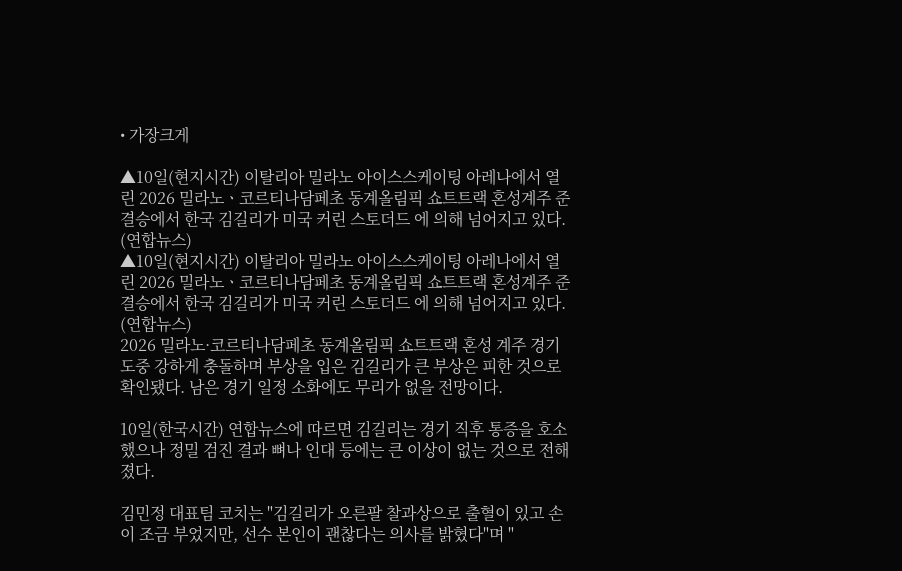• 가장크게

▲10일(현지시간) 이탈리아 밀라노 아이스스케이팅 아레나에서 열린 2026 밀라노ㆍ코르티나담페초 동계올림픽 쇼트트랙 혼성계주 준결승에서 한국 김길리가 미국 커린 스토더드 에 의해 넘어지고 있다. (연합뉴스)
▲10일(현지시간) 이탈리아 밀라노 아이스스케이팅 아레나에서 열린 2026 밀라노ㆍ코르티나담페초 동계올림픽 쇼트트랙 혼성계주 준결승에서 한국 김길리가 미국 커린 스토더드 에 의해 넘어지고 있다. (연합뉴스)
2026 밀라노·코르티나담페초 동계올림픽 쇼트트랙 혼성 계주 경기 도중 강하게 충돌하며 부상을 입은 김길리가 큰 부상은 피한 것으로 확인됐다. 남은 경기 일정 소화에도 무리가 없을 전망이다.

10일(한국시간) 연합뉴스에 따르면 김길리는 경기 직후 통증을 호소했으나 정밀 검진 결과 뼈나 인대 등에는 큰 이상이 없는 것으로 전해졌다.

김민정 대표팀 코치는 "김길리가 오른팔 찰과상으로 출혈이 있고 손이 조금 부었지만, 선수 본인이 괜찮다는 의사를 밝혔다"며 "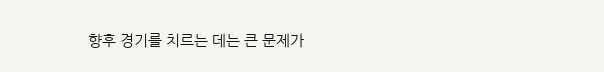향후 경기를 치르는 데는 큰 문제가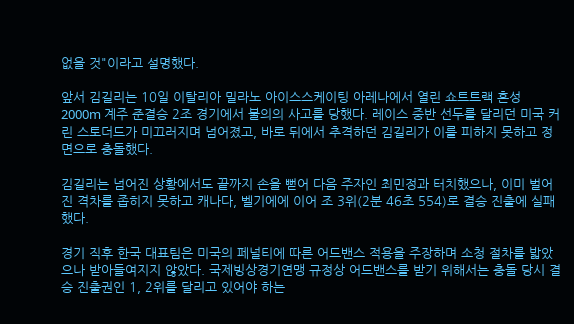없을 것"이라고 설명했다.

앞서 김길리는 10일 이탈리아 밀라노 아이스스케이팅 아레나에서 열린 쇼트트랙 혼성 2000m 계주 준결승 2조 경기에서 불의의 사고를 당했다. 레이스 중반 선두를 달리던 미국 커린 스토더드가 미끄러지며 넘어졌고, 바로 뒤에서 추격하던 김길리가 이를 피하지 못하고 정면으로 충돌했다.

김길리는 넘어진 상황에서도 끝까지 손을 뻗어 다음 주자인 최민정과 터치했으나, 이미 벌어진 격차를 좁히지 못하고 캐나다, 벨기에에 이어 조 3위(2분 46초 554)로 결승 진출에 실패했다.

경기 직후 한국 대표팀은 미국의 페널티에 따른 어드밴스 적용을 주장하며 소청 절차를 밟았으나 받아들여지지 않았다. 국제빙상경기연맹 규정상 어드밴스를 받기 위해서는 충돌 당시 결승 진출권인 1, 2위를 달리고 있어야 하는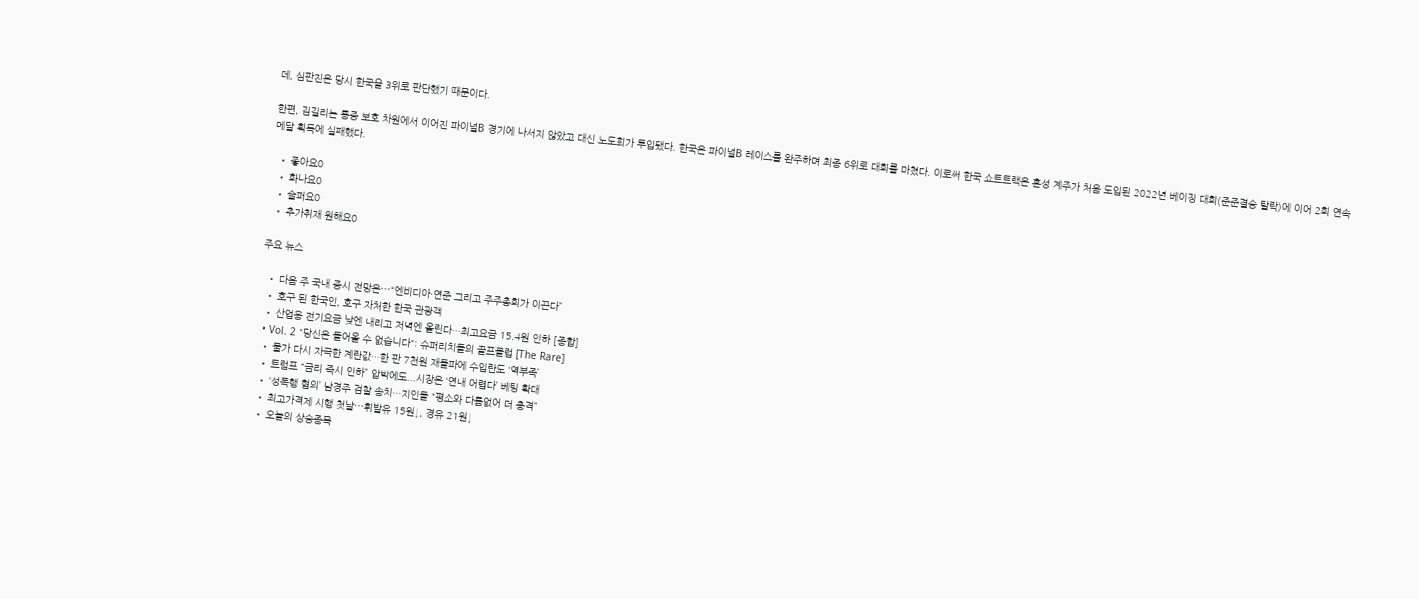데, 심판진은 당시 한국을 3위로 판단했기 때문이다.

한편, 김길리는 통증 보호 차원에서 이어진 파이널B 경기에 나서지 않았고 대신 노도희가 투입됐다. 한국은 파이널B 레이스를 완주하며 최종 6위로 대회를 마쳤다. 이로써 한국 쇼트트랙은 혼성 계주가 처음 도입된 2022년 베이징 대회(준준결승 탈락)에 이어 2회 연속 메달 획득에 실패했다.

  • 좋아요0
  • 화나요0
  • 슬퍼요0
  • 추가취재 원해요0

주요 뉴스

  • 다음 주 국내 증시 전망은⋯“엔비디아·연준 그리고 주주총회가 이끈다”
  • 호구 된 한국인, 호구 자처한 한국 관광객
  • 산업용 전기요금 낮엔 내리고 저녁엔 올린다…최고요금 15.4원 인하 [종합]
  • Vol. 2 "당신은 들어올 수 없습니다": 슈퍼리치들의 골프클럽 [The Rare]
  • 물가 다시 자극한 계란값…한 판 7천원 재돌파에 수입란도 ‘역부족’
  • 트럼프 “금리 즉시 인하” 압박에도...시장은 ‘연내 어렵다’ 베팅 확대
  • ‘성폭행 혐의’ 남경주 검찰 송치…지인들 “평소와 다름없어 더 충격”
  • 최고가격제 시행 첫날⋯휘발유 15원↓, 경유 21원↓
  • 오늘의 상승종목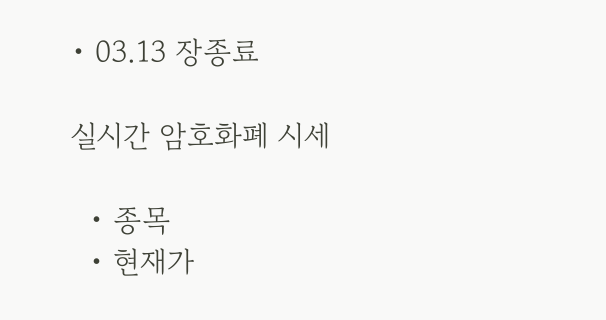• 03.13 장종료

실시간 암호화폐 시세

  • 종목
  • 현재가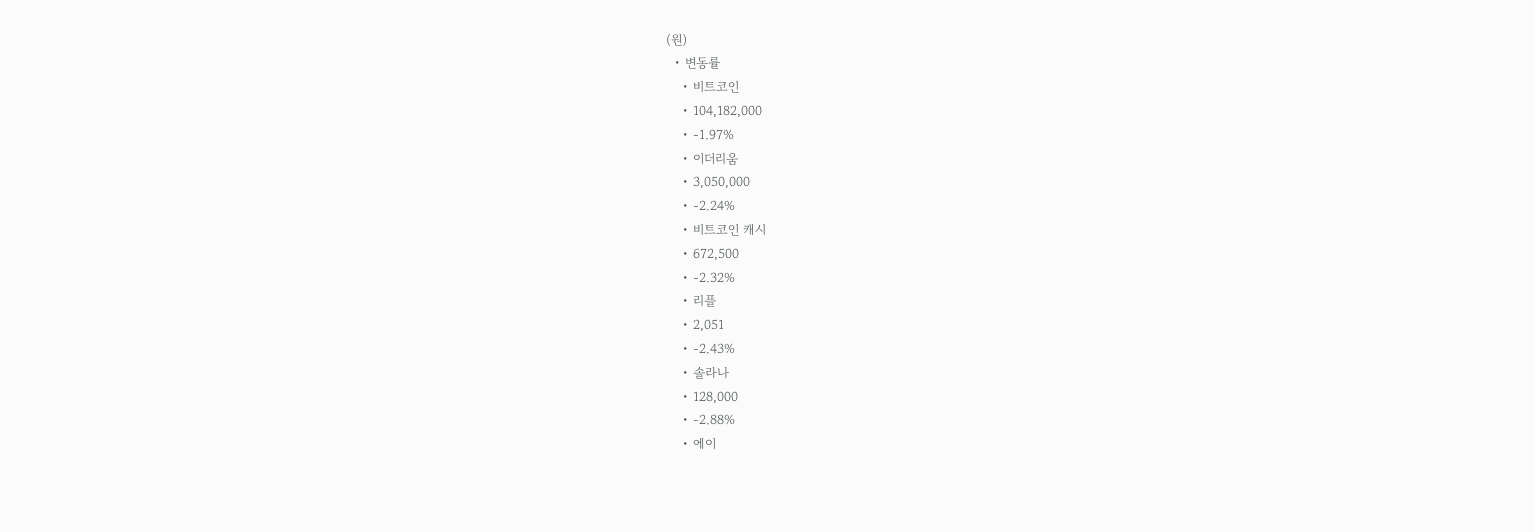(원)
  • 변동률
    • 비트코인
    • 104,182,000
    • -1.97%
    • 이더리움
    • 3,050,000
    • -2.24%
    • 비트코인 캐시
    • 672,500
    • -2.32%
    • 리플
    • 2,051
    • -2.43%
    • 솔라나
    • 128,000
    • -2.88%
    • 에이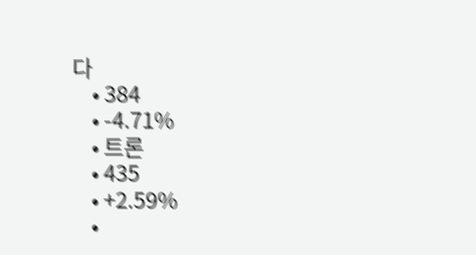다
    • 384
    • -4.71%
    • 트론
    • 435
    • +2.59%
    •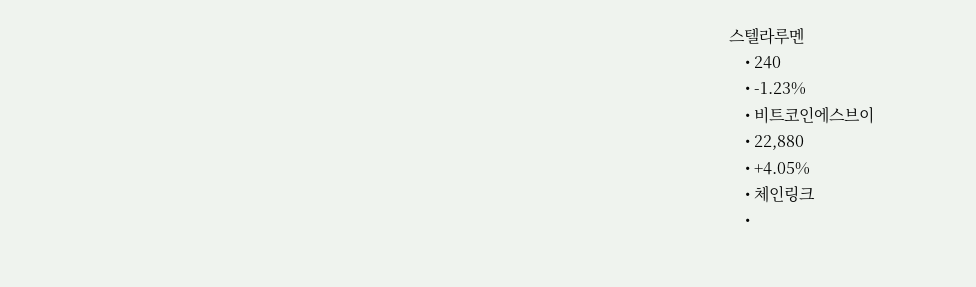스텔라루멘
    • 240
    • -1.23%
    • 비트코인에스브이
    • 22,880
    • +4.05%
    • 체인링크
    •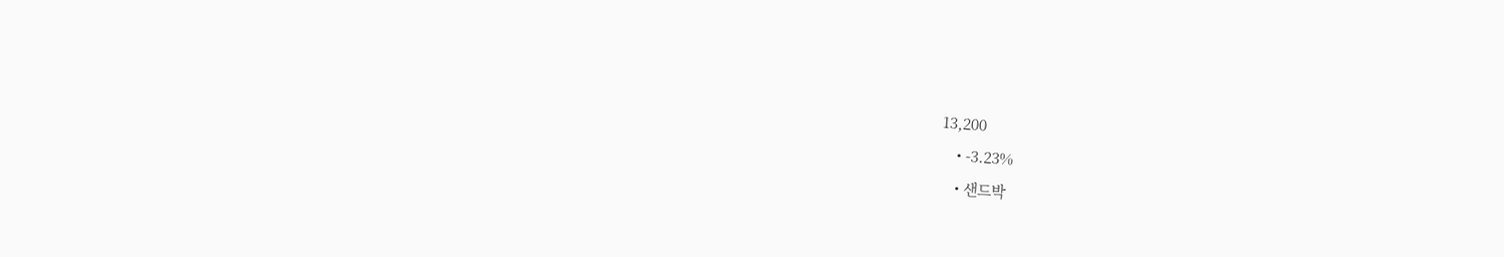13,200
    • -3.23%
    • 샌드박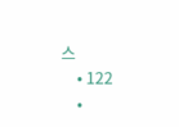스
    • 122
    •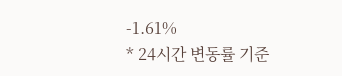-1.61%
* 24시간 변동률 기준